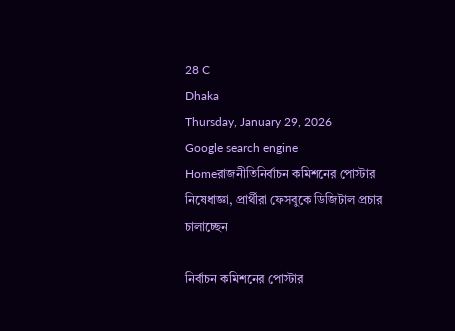28 C
Dhaka
Thursday, January 29, 2026
Google search engine
Homeরাজনীতিনির্বাচন কমিশনের পোস্টার নিষেধাজ্ঞা, প্রার্থীরা ফেসবুকে ডিজিটাল প্রচার চালাচ্ছেন

নির্বাচন কমিশনের পোস্টার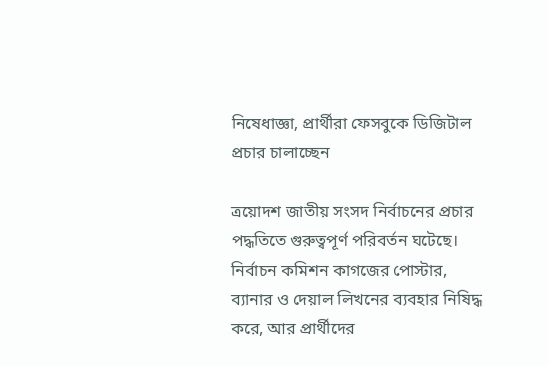নিষেধাজ্ঞা, প্রার্থীরা ফেসবুকে ডিজিটাল প্রচার চালাচ্ছেন

ত্রয়োদশ জাতীয় সংসদ নির্বাচনের প্রচার পদ্ধতিতে গুরুত্বপূর্ণ পরিবর্তন ঘটেছে। নির্বাচন কমিশন কাগজের পোস্টার, ব্যানার ও দেয়াল লিখনের ব্যবহার নিষিদ্ধ করে, আর প্রার্থীদের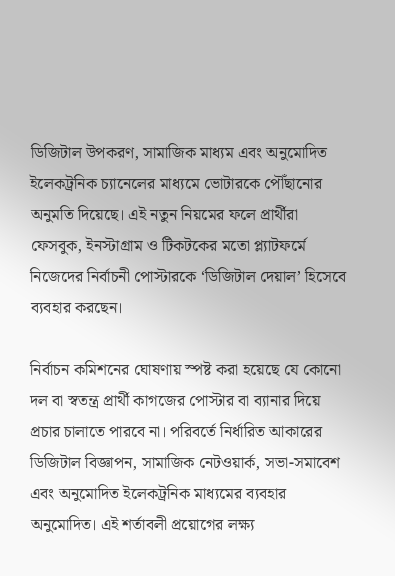ডিজিটাল উপকরণ, সামাজিক মাধ্যম এবং অনুমোদিত ইলেকট্রনিক চ্যানেলের মাধ্যমে ভোটারকে পৌঁছানোর অনুমতি দিয়েছে। এই নতুন নিয়মের ফলে প্রার্থীরা ফেসবুক, ইনস্টাগ্রাম ও টিকটকের মতো প্ল্যাটফর্মে নিজেদের নির্বাচনী পোস্টারকে ‘ডিজিটাল দেয়াল’ হিসেবে ব্যবহার করছেন।

নির্বাচন কমিশনের ঘোষণায় স্পষ্ট করা হয়েছে যে কোনো দল বা স্বতন্ত্র প্রার্থী কাগজের পোস্টার বা ব্যানার দিয়ে প্রচার চালাতে পারবে না। পরিবর্তে নির্ধারিত আকারের ডিজিটাল বিজ্ঞাপন, সামাজিক নেটওয়ার্ক, সভা-সমাবেশ এবং অনুমোদিত ইলেকট্রনিক মাধ্যমের ব্যবহার অনুমোদিত। এই শর্তাবলী প্রয়োগের লক্ষ্য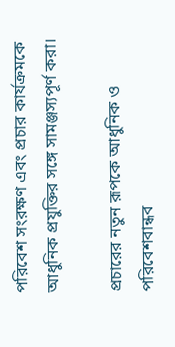পরিবেশ সংরক্ষণ এবং প্রচার কার্যক্রমকে আধুনিক প্রযুক্তির সঙ্গে সামঞ্জস্যপূর্ণ করা।

প্রচারের নতুন রূপকে আধুনিক ও পরিবেশবান্ধব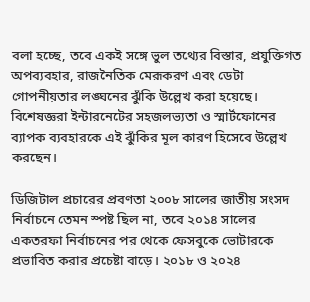বলা হচ্ছে, তবে একই সঙ্গে ভুল তথ্যের বিস্তার, প্রযুক্তিগত অপব্যবহার, রাজনৈতিক মেরূকরণ এবং ডেটা গোপনীয়তার লঙ্ঘনের ঝুঁকি উল্লেখ করা হয়েছে। বিশেষজ্ঞরা ইন্টারনেটের সহজলভ্যতা ও স্মার্টফোনের ব্যাপক ব্যবহারকে এই ঝুঁকির মূল কারণ হিসেবে উল্লেখ করছেন।

ডিজিটাল প্রচারের প্রবণতা ২০০৮ সালের জাতীয় সংসদ নির্বাচনে তেমন স্পষ্ট ছিল না, তবে ২০১৪ সালের একতরফা নির্বাচনের পর থেকে ফেসবুকে ভোটারকে প্রভাবিত করার প্রচেষ্টা বাড়ে। ২০১৮ ও ২০২৪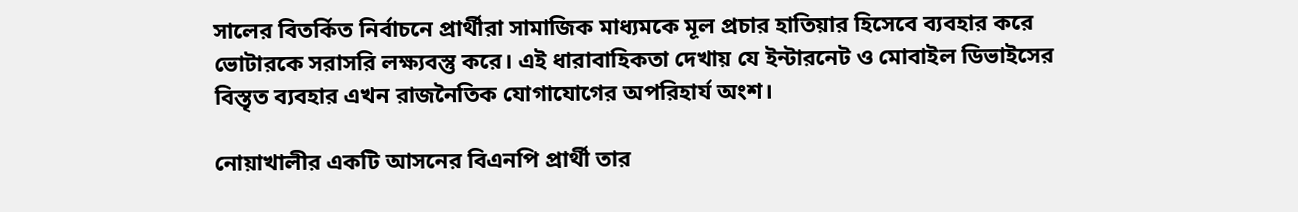সালের বিতর্কিত নির্বাচনে প্রার্থীরা সামাজিক মাধ্যমকে মূল প্রচার হাতিয়ার হিসেবে ব্যবহার করে ভোটারকে সরাসরি লক্ষ্যবস্তু করে। এই ধারাবাহিকতা দেখায় যে ইন্টারনেট ও মোবাইল ডিভাইসের বিস্তৃত ব্যবহার এখন রাজনৈতিক যোগাযোগের অপরিহার্য অংশ।

নোয়াখালীর একটি আসনের বিএনপি প্রার্থী তার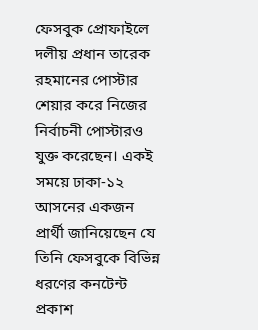ফেসবুক প্রোফাইলে দলীয় প্রধান তারেক রহমানের পোস্টার শেয়ার করে নিজের নির্বাচনী পোস্টারও যুক্ত করেছেন। একই সময়ে ঢাকা-১২ আসনের একজন প্রার্থী জানিয়েছেন যে তিনি ফেসবুকে বিভিন্ন ধরণের কনটেন্ট প্রকাশ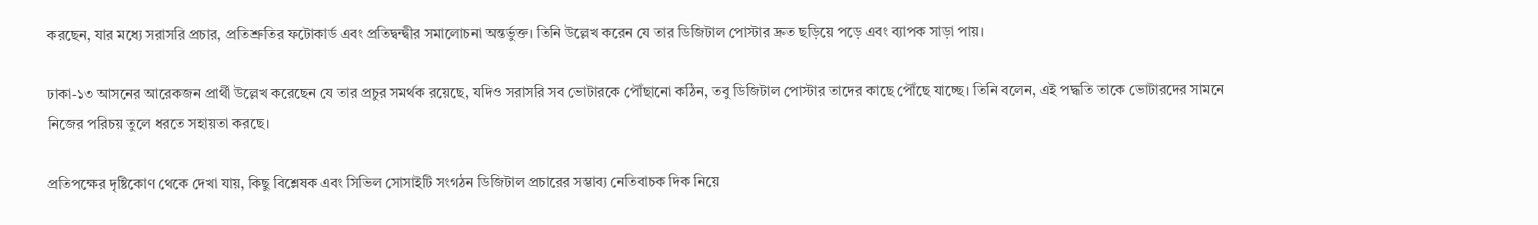করছেন, যার মধ্যে সরাসরি প্রচার, প্রতিশ্রুতির ফটোকার্ড এবং প্রতিদ্বন্দ্বীর সমালোচনা অন্তর্ভুক্ত। তিনি উল্লেখ করেন যে তার ডিজিটাল পোস্টার দ্রুত ছড়িয়ে পড়ে এবং ব্যাপক সাড়া পায়।

ঢাকা-১৩ আসনের আরেকজন প্রার্থী উল্লেখ করেছেন যে তার প্রচুর সমর্থক রয়েছে, যদিও সরাসরি সব ভোটারকে পৌঁছানো কঠিন, তবু ডিজিটাল পোস্টার তাদের কাছে পৌঁছে যাচ্ছে। তিনি বলেন, এই পদ্ধতি তাকে ভোটারদের সামনে নিজের পরিচয় তুলে ধরতে সহায়তা করছে।

প্রতিপক্ষের দৃষ্টিকোণ থেকে দেখা যায়, কিছু বিশ্লেষক এবং সিভিল সোসাইটি সংগঠন ডিজিটাল প্রচারের সম্ভাব্য নেতিবাচক দিক নিয়ে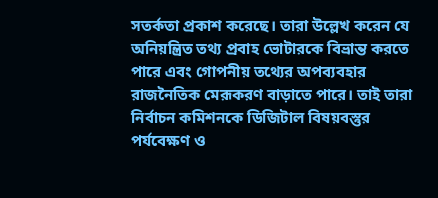সতর্কতা প্রকাশ করেছে। তারা উল্লেখ করেন যে অনিয়ন্ত্রিত তথ্য প্রবাহ ভোটারকে বিভ্রান্ত করতে পারে এবং গোপনীয় তথ্যের অপব্যবহার রাজনৈতিক মেরূকরণ বাড়াতে পারে। তাই তারা নির্বাচন কমিশনকে ডিজিটাল বিষয়বস্তুর পর্যবেক্ষণ ও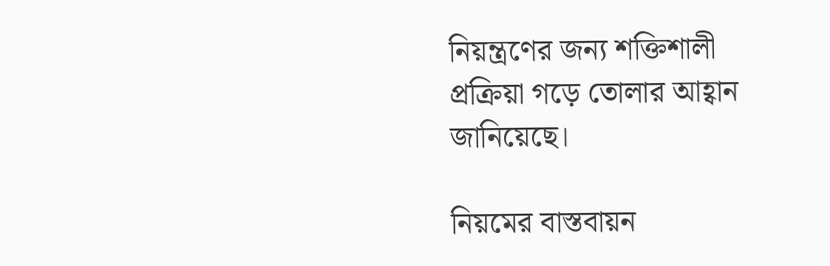নিয়ন্ত্রণের জন্য শক্তিশালী প্রক্রিয়া গড়ে তোলার আহ্বান জানিয়েছে।

নিয়মের বাস্তবায়ন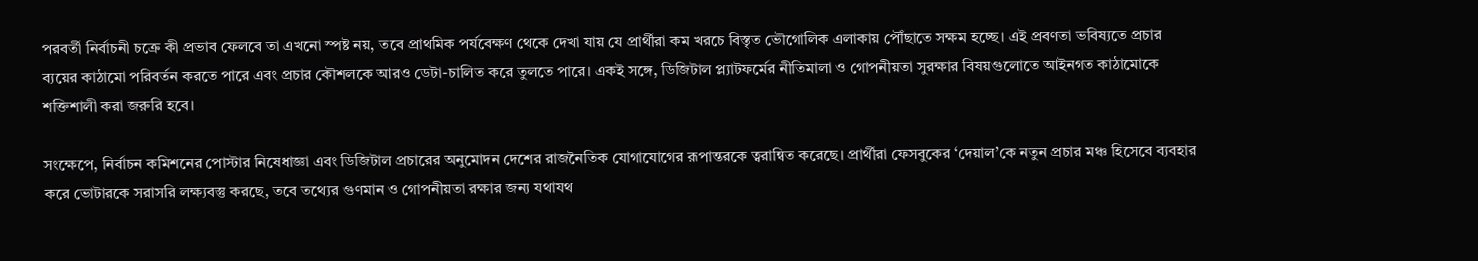পরবর্তী নির্বাচনী চক্রে কী প্রভাব ফেলবে তা এখনো স্পষ্ট নয়, তবে প্রাথমিক পর্যবেক্ষণ থেকে দেখা যায় যে প্রার্থীরা কম খরচে বিস্তৃত ভৌগোলিক এলাকায় পৌঁছাতে সক্ষম হচ্ছে। এই প্রবণতা ভবিষ্যতে প্রচার ব্যয়ের কাঠামো পরিবর্তন করতে পারে এবং প্রচার কৌশলকে আরও ডেটা-চালিত করে তুলতে পারে। একই সঙ্গে, ডিজিটাল প্ল্যাটফর্মের নীতিমালা ও গোপনীয়তা সুরক্ষার বিষয়গুলোতে আইনগত কাঠামোকে শক্তিশালী করা জরুরি হবে।

সংক্ষেপে, নির্বাচন কমিশনের পোস্টার নিষেধাজ্ঞা এবং ডিজিটাল প্রচারের অনুমোদন দেশের রাজনৈতিক যোগাযোগের রূপান্তরকে ত্বরান্বিত করেছে। প্রার্থীরা ফেসবুকের ‘দেয়াল’কে নতুন প্রচার মঞ্চ হিসেবে ব্যবহার করে ভোটারকে সরাসরি লক্ষ্যবস্তু করছে, তবে তথ্যের গুণমান ও গোপনীয়তা রক্ষার জন্য যথাযথ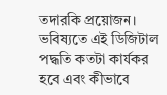তদারকি প্রয়োজন। ভবিষ্যতে এই ডিজিটাল পদ্ধতি কতটা কার্যকর হবে এবং কীভাবে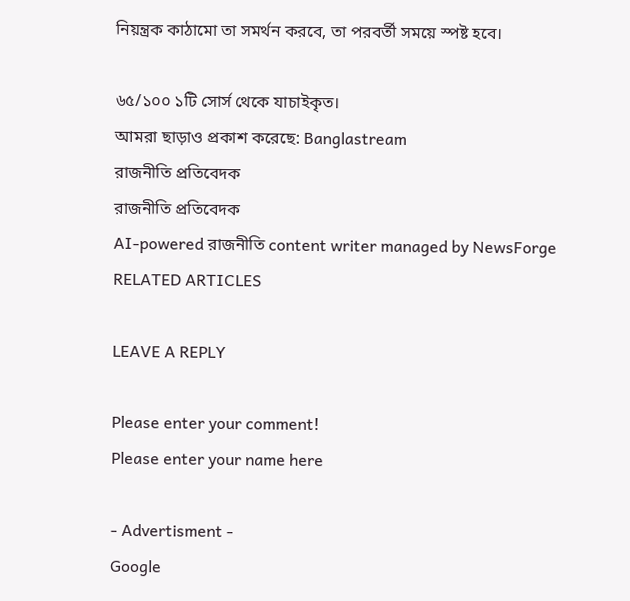নিয়ন্ত্রক কাঠামো তা সমর্থন করবে, তা পরবর্তী সময়ে স্পষ্ট হবে।

৬৫/১০০ ১টি সোর্স থেকে যাচাইকৃত।
আমরা ছাড়াও প্রকাশ করেছে: Banglastream
রাজনীতি প্রতিবেদক
রাজনীতি প্রতিবেদক
AI-powered রাজনীতি content writer managed by NewsForge
RELATED ARTICLES

LEAVE A REPLY

Please enter your comment!
Please enter your name here

- Advertisment -
Google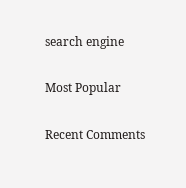search engine

Most Popular

Recent Comments